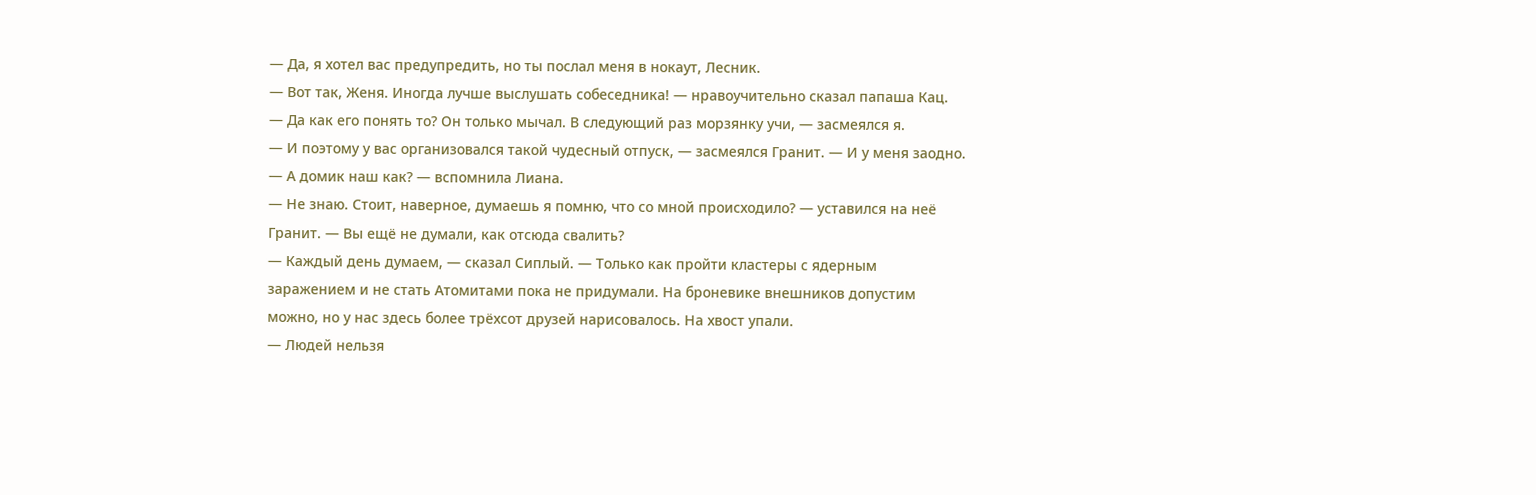— Да, я хотел вас предупредить, но ты послал меня в нокаут, Лесник.
— Вот так, Женя. Иногда лучше выслушать собеседника! — нравоучительно сказал папаша Кац.
— Да как его понять то? Он только мычал. В следующий раз морзянку учи, — засмеялся я.
— И поэтому у вас организовался такой чудесный отпуск, — засмеялся Гранит. — И у меня заодно.
— А домик наш как? — вспомнила Лиана.
— Не знаю. Стоит, наверное, думаешь я помню, что со мной происходило? — уставился на неё Гранит. — Вы ещё не думали, как отсюда свалить?
— Каждый день думаем, — сказал Сиплый. — Только как пройти кластеры с ядерным заражением и не стать Атомитами пока не придумали. На броневике внешников допустим можно, но у нас здесь более трёхсот друзей нарисовалось. На хвост упали.
— Людей нельзя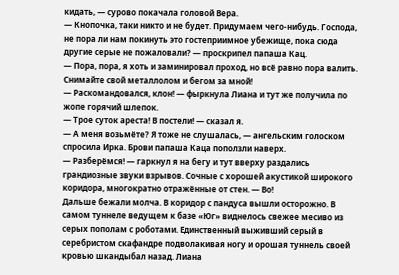кидать, — сурово покачала головой Вера.
— Кнопочка, таки никто и не будет. Придумаем чего-нибудь. Господа, не пора ли нам покинуть это гостеприимное убежище, пока сюда другие серые не пожаловали? — проскрипел папаша Кац.
— Пора, пора, я хоть и заминировал проход, но всё равно пора валить. Снимайте свой металлолом и бегом за мной!
— Раскомандовался, клон! — фыркнула Лиана и тут же получила по жопе горячий шлепок.
— Трое суток ареста! В постели! — сказал я.
— А меня возьмёте? Я тоже не слушалась, — ангельским голоском спросила Ирка. Брови папаша Каца поползли наверх.
— Разберёмся! — гаркнул я на бегу и тут вверху раздались грандиозные звуки взрывов. Сочные с хорошей акустикой широкого коридора, многократно отражённые от стен. — Во!
Дальше бежали молча. В коридор с пандуса вышли осторожно. В самом туннеле ведущем к базе «Юг» виднелось свежее месиво из серых пополам с роботами. Единственный выживший серый в серебристом скафандре подволакивая ногу и орошая туннель своей кровью шкандыбал назад. Лиана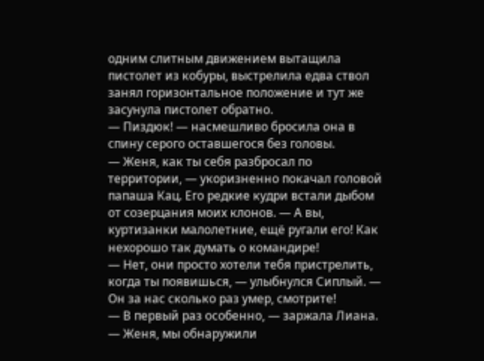одним слитным движением вытащила пистолет из кобуры, выстрелила едва ствол занял горизонтальное положение и тут же засунула пистолет обратно.
— Пиздюк! — насмешливо бросила она в спину серого оставшегося без головы.
— Женя, как ты себя разбросал по территории, — укоризненно покачал головой папаша Кац. Его редкие кудри встали дыбом от созерцания моих клонов. — А вы, куртизанки малолетние, ещё ругали его! Как нехорошо так думать о командире!
— Нет, они просто хотели тебя пристрелить, когда ты появишься, — улыбнулся Сиплый. — Он за нас сколько раз умер, смотрите!
— В первый раз особенно, — заржала Лиана. — Женя, мы обнаружили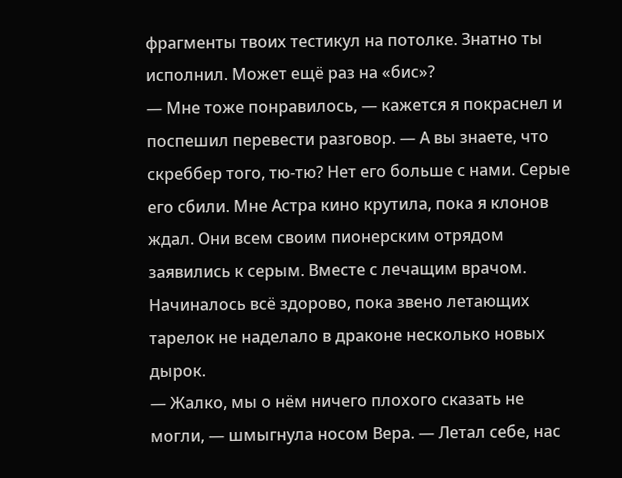фрагменты твоих тестикул на потолке. Знатно ты исполнил. Может ещё раз на «бис»?
— Мне тоже понравилось, — кажется я покраснел и поспешил перевести разговор. — А вы знаете, что скреббер того, тю-тю? Нет его больше с нами. Серые его сбили. Мне Астра кино крутила, пока я клонов ждал. Они всем своим пионерским отрядом заявились к серым. Вместе с лечащим врачом. Начиналось всё здорово, пока звено летающих тарелок не наделало в драконе несколько новых дырок.
— Жалко, мы о нём ничего плохого сказать не могли, — шмыгнула носом Вера. — Летал себе, нас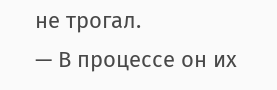не трогал.
— В процессе он их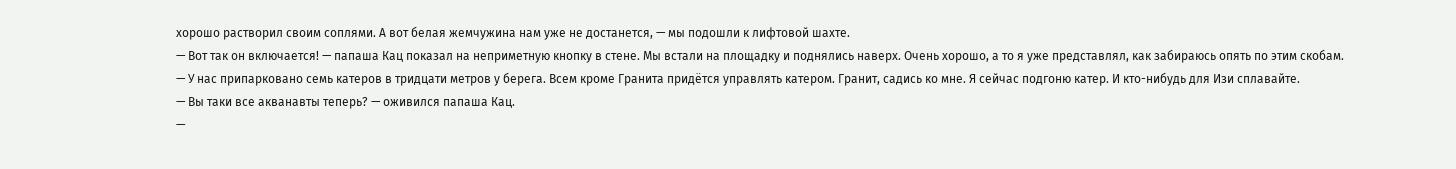хорошо растворил своим соплями. А вот белая жемчужина нам уже не достанется, — мы подошли к лифтовой шахте.
— Вот так он включается! — папаша Кац показал на неприметную кнопку в стене. Мы встали на площадку и поднялись наверх. Очень хорошо, а то я уже представлял, как забираюсь опять по этим скобам.
— У нас припарковано семь катеров в тридцати метров у берега. Всем кроме Гранита придётся управлять катером. Гранит, садись ко мне. Я сейчас подгоню катер. И кто-нибудь для Изи сплавайте.
— Вы таки все акванавты теперь? — оживился папаша Кац.
—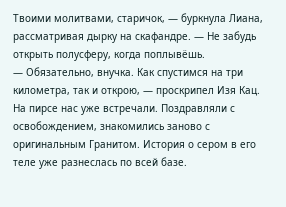Твоими молитвами, старичок, — буркнула Лиана, рассматривая дырку на скафандре. — Не забудь открыть полусферу, когда поплывёшь.
— Обязательно, внучка. Как спустимся на три километра, так и открою, — проскрипел Изя Кац.
На пирсе нас уже встречали. Поздравляли с освобождением, знакомились заново с оригинальным Гранитом. История о сером в его теле уже разнеслась по всей базе.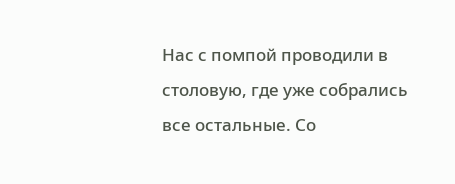Нас с помпой проводили в столовую, где уже собрались все остальные. Со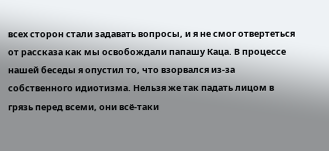всех сторон стали задавать вопросы, и я не смог отвертеться от рассказа как мы освобождали папашу Каца. В процессе нашей беседы я опустил то, что взорвался из-за собственного идиотизма. Нельзя же так падать лицом в грязь перед всеми, они всё-таки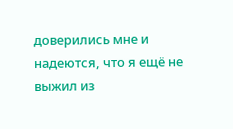доверились мне и надеются, что я ещё не выжил из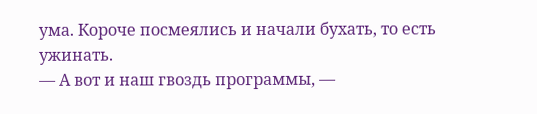ума. Короче посмеялись и начали бухать, то есть ужинать.
— А вот и наш гвоздь программы, —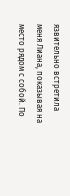язвительно встретила меня Лиана, показывая на место рядом с собой. По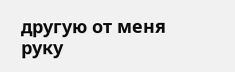другую от меня руку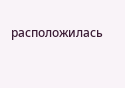расположилась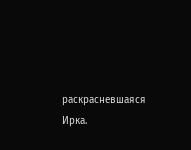раскрасневшаяся Ирка.